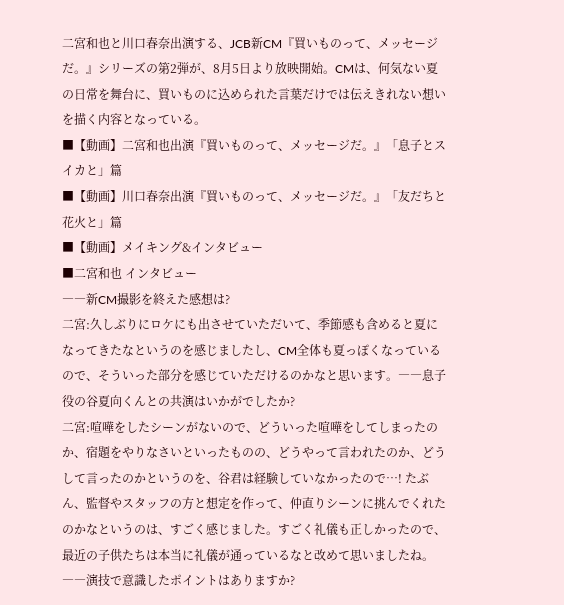二宮和也と川口春奈出演する、JCB新CM『買いものって、メッセージだ。』シリーズの第2弾が、8月5日より放映開始。CMは、何気ない夏の日常を舞台に、買いものに込められた言葉だけでは伝えきれない想いを描く内容となっている。
■【動画】二宮和也出演『買いものって、メッセージだ。』「息子とスイカと」篇
■【動画】川口春奈出演『買いものって、メッセージだ。』「友だちと花火と」篇
■【動画】メイキング&インタビュー
■二宮和也 インタビュー
――新CM撮影を終えた感想は?
二宮:久しぶりにロケにも出させていただいて、季節感も含めると夏になってきたなというのを感じましたし、CM全体も夏っぽくなっているので、そういった部分を感じていただけるのかなと思います。――息子役の谷夏向くんとの共演はいかがでしたか?
二宮:喧嘩をしたシーンがないので、どういった喧嘩をしてしまったのか、宿題をやりなさいといったものの、どうやって言われたのか、どうして言ったのかというのを、谷君は経験していなかったので…! たぶん、監督やスタッフの方と想定を作って、仲直りシーンに挑んでくれたのかなというのは、すごく感じました。すごく礼儀も正しかったので、最近の子供たちは本当に礼儀が通っているなと改めて思いましたね。――演技で意識したポイントはありますか?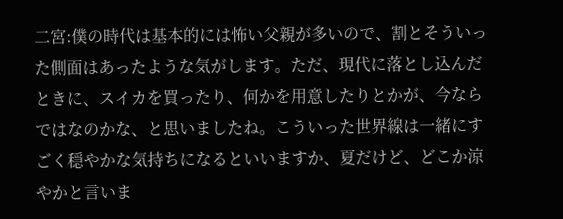二宮:僕の時代は基本的には怖い父親が多いので、割とそういった側面はあったような気がします。ただ、現代に落とし込んだときに、スイカを買ったり、何かを用意したりとかが、今ならではなのかな、と思いましたね。こういった世界線は一緒にすごく穏やかな気持ちになるといいますか、夏だけど、どこか涼やかと言いま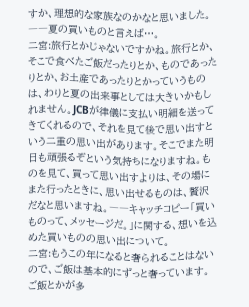すか、理想的な家族なのかなと思いました。――夏の買いものと言えば…。
二宮:旅行とかじゃないですかね。旅行とか、そこで食べたご飯だったりとか、ものであったりとか、お土産であったりとかっていうものは、わりと夏の出来事としては大きいかもしれません。JCBが律儀に支払い明細を送ってきてくれるので、それを見て後で思い出すという二重の思い出があります。そこでまた明日も頑張るぞという気持ちになりますね。ものを見て、買って思い出すよりは、その場にまた行ったときに、思い出せるものは、贅沢だなと思いますね。――キャッチコピー「買いものって、メッセージだ。」に関する、想いを込めた買いものの思い出について。
二宮:もうこの年になると奢られることはないので、ご飯は基本的にずっと奢っています。ご飯とかが多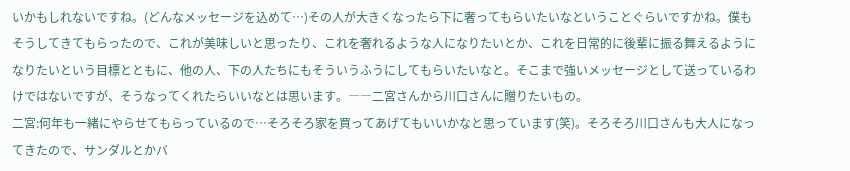いかもしれないですね。(どんなメッセージを込めて…)その人が大きくなったら下に奢ってもらいたいなということぐらいですかね。僕もそうしてきてもらったので、これが美味しいと思ったり、これを奢れるような人になりたいとか、これを日常的に後輩に振る舞えるようになりたいという目標とともに、他の人、下の人たちにもそういうふうにしてもらいたいなと。そこまで強いメッセージとして送っているわけではないですが、そうなってくれたらいいなとは思います。――二宮さんから川口さんに贈りたいもの。
二宮:何年も一緒にやらせてもらっているので…そろそろ家を買ってあげてもいいかなと思っています(笑)。そろそろ川口さんも大人になってきたので、サンダルとかバ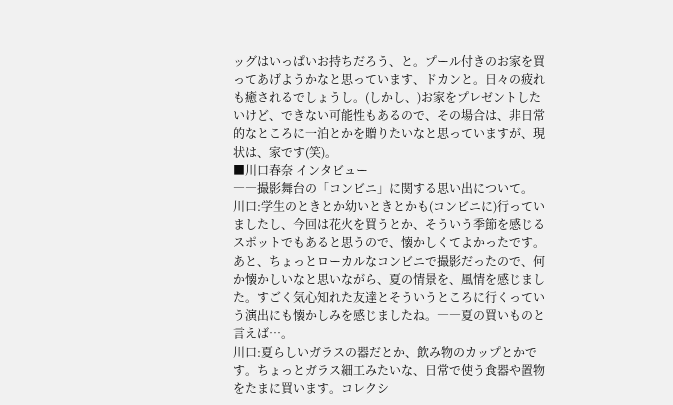ッグはいっぱいお持ちだろう、と。プール付きのお家を買ってあげようかなと思っています、ドカンと。日々の疲れも癒されるでしょうし。(しかし、)お家をプレゼントしたいけど、できない可能性もあるので、その場合は、非日常的なところに一泊とかを贈りたいなと思っていますが、現状は、家です(笑)。
■川口春奈 インタビュー
――撮影舞台の「コンビニ」に関する思い出について。
川口:学生のときとか幼いときとかも(コンビニに)行っていましたし、今回は花火を買うとか、そういう季節を感じるスポットでもあると思うので、懐かしくてよかったです。あと、ちょっとローカルなコンビニで撮影だったので、何か懐かしいなと思いながら、夏の情景を、風情を感じました。すごく気心知れた友達とそういうところに行くっていう演出にも懐かしみを感じましたね。――夏の買いものと言えば…。
川口:夏らしいガラスの器だとか、飲み物のカップとかです。ちょっとガラス細工みたいな、日常で使う食器や置物をたまに買います。コレクシ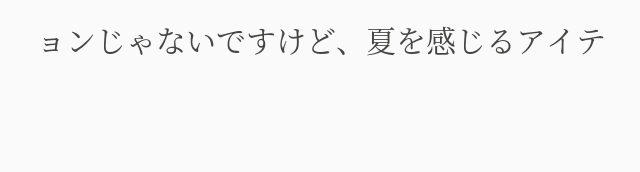ョンじゃないですけど、夏を感じるアイテ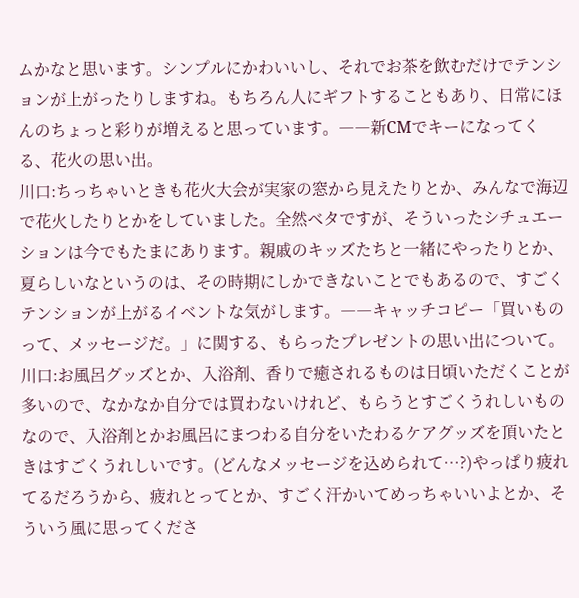ムかなと思います。シンプルにかわいいし、それでお茶を飲むだけでテンションが上がったりしますね。もちろん人にギフトすることもあり、日常にほんのちょっと彩りが増えると思っています。――新CMでキーになってくる、花火の思い出。
川口:ちっちゃいときも花火大会が実家の窓から見えたりとか、みんなで海辺で花火したりとかをしていました。全然ベタですが、そういったシチュエーションは今でもたまにあります。親戚のキッズたちと一緒にやったりとか、夏らしいなというのは、その時期にしかできないことでもあるので、すごくテンションが上がるイベントな気がします。――キャッチコピー「買いものって、メッセージだ。」に関する、もらったプレゼントの思い出について。
川口:お風呂グッズとか、入浴剤、香りで癒されるものは日頃いただくことが多いので、なかなか自分では買わないけれど、もらうとすごくうれしいものなので、入浴剤とかお風呂にまつわる自分をいたわるケアグッズを頂いたときはすごくうれしいです。(どんなメッセージを込められて…?)やっぱり疲れてるだろうから、疲れとってとか、すごく汗かいてめっちゃいいよとか、そういう風に思ってくださ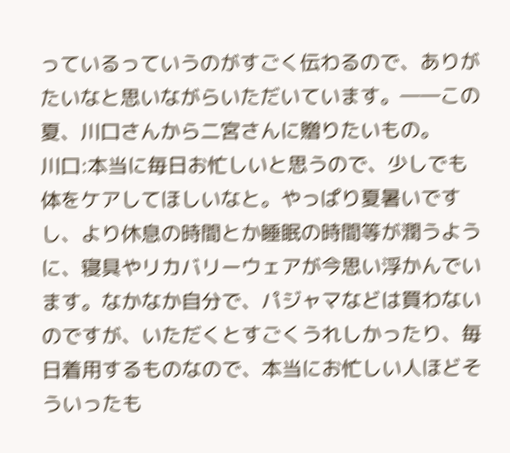っているっていうのがすごく伝わるので、ありがたいなと思いながらいただいています。――この夏、川口さんから二宮さんに贈りたいもの。
川口:本当に毎日お忙しいと思うので、少しでも体をケアしてほしいなと。やっぱり夏暑いですし、より休息の時間とか睡眠の時間等が潤うように、寝具やリカバリーウェアが今思い浮かんでいます。なかなか自分で、パジャマなどは買わないのですが、いただくとすごくうれしかったり、毎日着用するものなので、本当にお忙しい人ほどそういったも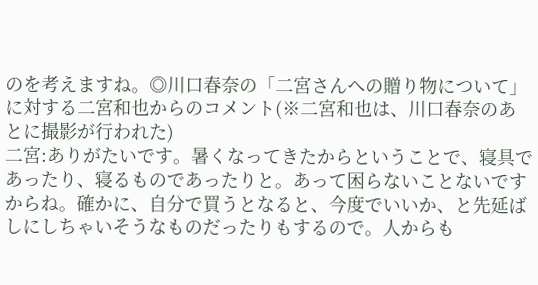のを考えますね。◎川口春奈の「二宮さんへの贈り物について」に対する二宮和也からのコメント(※二宮和也は、川口春奈のあとに撮影が行われた)
二宮:ありがたいです。暑くなってきたからということで、寝具であったり、寝るものであったりと。あって困らないことないですからね。確かに、自分で買うとなると、今度でいいか、と先延ばしにしちゃいそうなものだったりもするので。人からも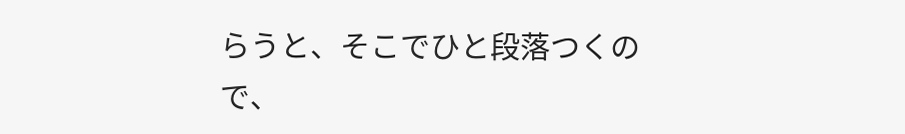らうと、そこでひと段落つくので、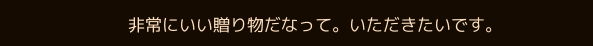非常にいい贈り物だなって。いただきたいです。